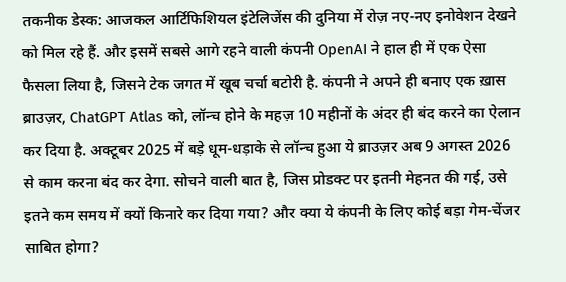तकनीक डेस्क: आजकल आर्टिफिशियल इंटेलिजेंस की दुनिया में रोज़ नए-नए इनोवेशन देखने को मिल रहे हैं. और इसमें सबसे आगे रहने वाली कंपनी OpenAI ने हाल ही में एक ऐसा फैसला लिया है, जिसने टेक जगत में खूब चर्चा बटोरी है. कंपनी ने अपने ही बनाए एक ख़ास ब्राउज़र, ChatGPT Atlas को, लॉन्च होने के महज़ 10 महीनों के अंदर ही बंद करने का ऐलान कर दिया है. अक्टूबर 2025 में बड़े धूम-धड़ाके से लॉन्च हुआ ये ब्राउज़र अब 9 अगस्त 2026 से काम करना बंद कर देगा. सोचने वाली बात है, जिस प्रोडक्ट पर इतनी मेहनत की गई, उसे इतने कम समय में क्यों किनारे कर दिया गया? और क्या ये कंपनी के लिए कोई बड़ा गेम-चेंजर साबित होगा?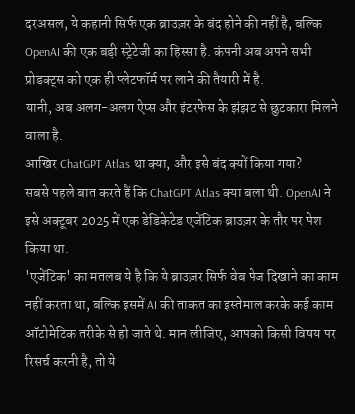दरअसल, ये कहानी सिर्फ एक ब्राउज़र के बंद होने की नहीं है, बल्कि OpenAI की एक बड़ी स्ट्रेटेजी का हिस्सा है. कंपनी अब अपने सभी प्रोडक्ट्स को एक ही प्लेटफॉर्म पर लाने की तैयारी में है.
यानी, अब अलग-अलग ऐप्स और इंटरफेस के झंझट से छुटकारा मिलने वाला है.
आखिर ChatGPT Atlas था क्या, और इसे बंद क्यों किया गया?
सबसे पहले बात करते हैं कि ChatGPT Atlas क्या बला थी. OpenAI ने इसे अक्टूबर 2025 में एक डेडिकेटेड एजेंटिक ब्राउज़र के तौर पर पेश किया था.
'एजेंटिक' का मतलब ये है कि ये ब्राउज़र सिर्फ वेब पेज दिखाने का काम नहीं करता था, बल्कि इसमें AI की ताकत का इस्तेमाल करके कई काम ऑटोमेटिक तरीके से हो जाते थे. मान लीजिए, आपको किसी विषय पर रिसर्च करनी है, तो ये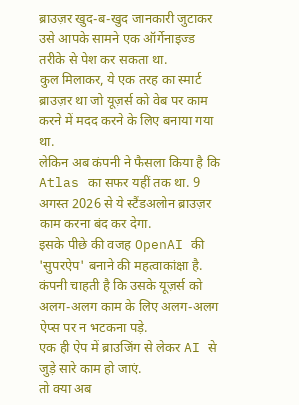ब्राउज़र खुद-ब-खुद जानकारी जुटाकर उसे आपके सामने एक ऑर्गेनाइज्ड तरीके से पेश कर सकता था.
कुल मिलाकर, ये एक तरह का स्मार्ट ब्राउज़र था जो यूज़र्स को वेब पर काम करने में मदद करने के लिए बनाया गया था.
लेकिन अब कंपनी ने फैसला किया है कि Atlas का सफर यहीं तक था. 9 अगस्त 2026 से ये स्टैंडअलोन ब्राउज़र काम करना बंद कर देगा.
इसके पीछे की वजह OpenAI की 'सुपरऐप' बनाने की महत्वाकांक्षा है. कंपनी चाहती है कि उसके यूज़र्स को अलग-अलग काम के लिए अलग-अलग ऐप्स पर न भटकना पड़े.
एक ही ऐप में ब्राउजिंग से लेकर AI से जुड़े सारे काम हो जाएं.
तो क्या अब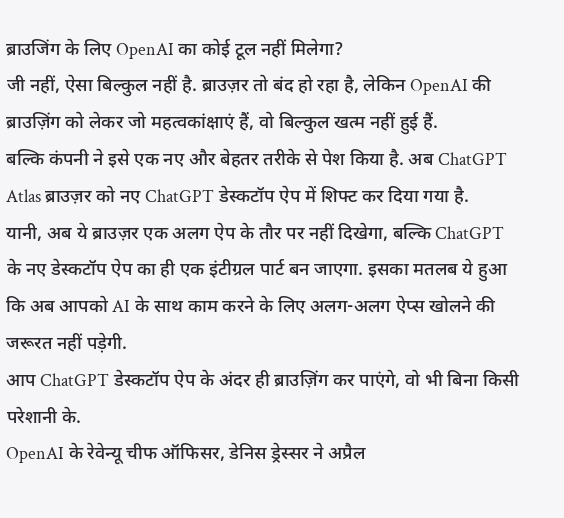ब्राउजिंग के लिए OpenAI का कोई टूल नहीं मिलेगा?
जी नहीं, ऐसा बिल्कुल नहीं है. ब्राउज़र तो बंद हो रहा है, लेकिन OpenAI की ब्राउज़िंग को लेकर जो महत्वकांक्षाएं हैं, वो बिल्कुल खत्म नहीं हुई हैं.
बल्कि कंपनी ने इसे एक नए और बेहतर तरीके से पेश किया है. अब ChatGPT Atlas ब्राउज़र को नए ChatGPT डेस्कटॉप ऐप में शिफ्ट कर दिया गया है.
यानी, अब ये ब्राउज़र एक अलग ऐप के तौर पर नहीं दिखेगा, बल्कि ChatGPT के नए डेस्कटॉप ऐप का ही एक इंटीग्रल पार्ट बन जाएगा. इसका मतलब ये हुआ कि अब आपको AI के साथ काम करने के लिए अलग-अलग ऐप्स खोलने की जरूरत नहीं पड़ेगी.
आप ChatGPT डेस्कटॉप ऐप के अंदर ही ब्राउज़िंग कर पाएंगे, वो भी बिना किसी परेशानी के.
OpenAI के रेवेन्यू चीफ ऑफिसर, डेनिस ड्रेस्सर ने अप्रैल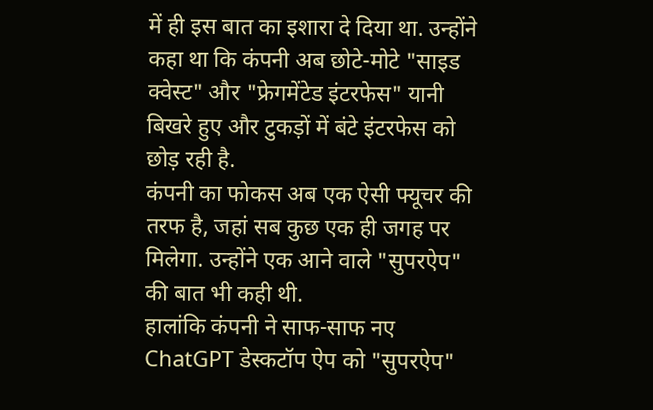में ही इस बात का इशारा दे दिया था. उन्होंने कहा था कि कंपनी अब छोटे-मोटे "साइड क्वेस्ट" और "फ्रेगमेंटेड इंटरफेस" यानी बिखरे हुए और टुकड़ों में बंटे इंटरफेस को छोड़ रही है.
कंपनी का फोकस अब एक ऐसी फ्यूचर की तरफ है, जहां सब कुछ एक ही जगह पर मिलेगा. उन्होंने एक आने वाले "सुपरऐप" की बात भी कही थी.
हालांकि कंपनी ने साफ-साफ नए ChatGPT डेस्कटॉप ऐप को "सुपरऐप"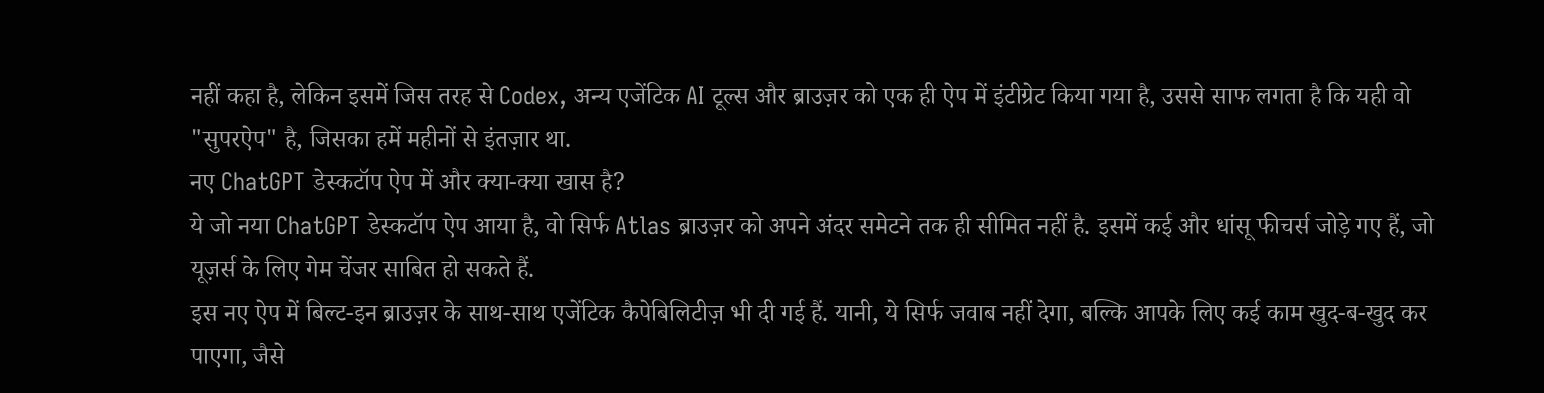नहीं कहा है, लेकिन इसमें जिस तरह से Codex, अन्य एजेंटिक AI टूल्स और ब्राउज़र को एक ही ऐप में इंटीग्रेट किया गया है, उससे साफ लगता है कि यही वो "सुपरऐप" है, जिसका हमें महीनों से इंतज़ार था.
नए ChatGPT डेस्कटॉप ऐप में और क्या-क्या खास है?
ये जो नया ChatGPT डेस्कटॉप ऐप आया है, वो सिर्फ Atlas ब्राउज़र को अपने अंदर समेटने तक ही सीमित नहीं है. इसमें कई और धांसू फीचर्स जोड़े गए हैं, जो यूज़र्स के लिए गेम चेंजर साबित हो सकते हैं.
इस नए ऐप में बिल्ट-इन ब्राउज़र के साथ-साथ एजेंटिक कैपेबिलिटीज़ भी दी गई हैं. यानी, ये सिर्फ जवाब नहीं देगा, बल्कि आपके लिए कई काम खुद-ब-खुद कर पाएगा, जैसे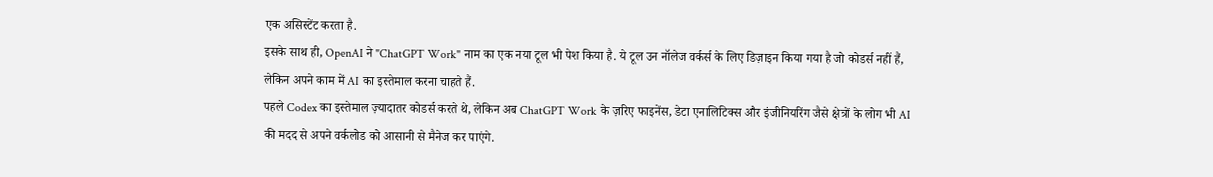एक असिस्टेंट करता है.
इसके साथ ही, OpenAI ने "ChatGPT Work" नाम का एक नया टूल भी पेश किया है. ये टूल उन नॉलेज वर्कर्स के लिए डिज़ाइन किया गया है जो कोडर्स नहीं हैं, लेकिन अपने काम में AI का इस्तेमाल करना चाहते हैं.
पहले Codex का इस्तेमाल ज़्यादातर कोडर्स करते थे, लेकिन अब ChatGPT Work के ज़रिए फाइनेंस, डेटा एनालिटिक्स और इंजीनियरिंग जैसे क्षेत्रों के लोग भी AI की मदद से अपने वर्कलोड को आसानी से मैनेज कर पाएंगे.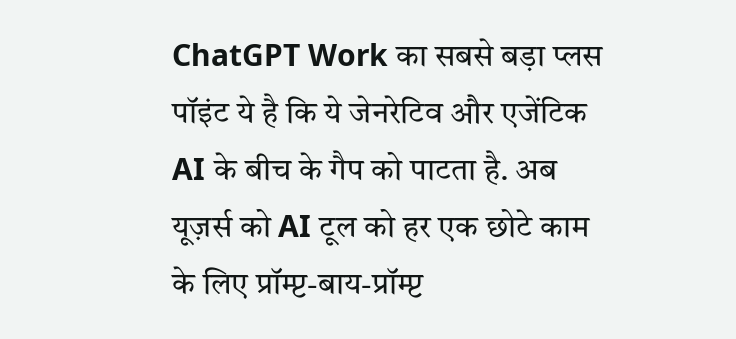ChatGPT Work का सबसे बड़ा प्लस पॉइंट ये है कि ये जेनरेटिव और एजेंटिक AI के बीच के गैप को पाटता है. अब यूज़र्स को AI टूल को हर एक छोटे काम के लिए प्रॉम्प्ट-बाय-प्रॉम्प्ट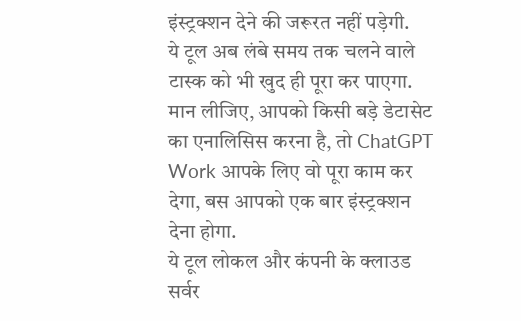इंस्ट्रक्शन देने की जरूरत नहीं पड़ेगी.
ये टूल अब लंबे समय तक चलने वाले टास्क को भी खुद ही पूरा कर पाएगा. मान लीजिए, आपको किसी बड़े डेटासेट का एनालिसिस करना है, तो ChatGPT Work आपके लिए वो पूरा काम कर देगा, बस आपको एक बार इंस्ट्रक्शन देना होगा.
ये टूल लोकल और कंपनी के क्लाउड सर्वर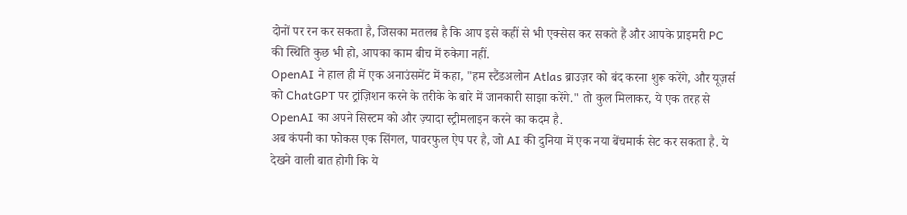दोनों पर रन कर सकता है, जिसका मतलब है कि आप इसे कहीं से भी एक्सेस कर सकते हैं और आपके प्राइमरी PC की स्थिति कुछ भी हो, आपका काम बीच में रुकेगा नहीं.
OpenAI ने हाल ही में एक अनाउंसमेंट में कहा, "हम स्टैंडअलोन Atlas ब्राउज़र को बंद करना शुरू करेंगे, और यूज़र्स को ChatGPT पर ट्रांज़िशन करने के तरीके के बारे में जानकारी साझा करेंगे." तो कुल मिलाकर, ये एक तरह से OpenAI का अपने सिस्टम को और ज़्यादा स्ट्रीमलाइन करने का कदम है.
अब कंपनी का फोकस एक सिंगल, पावरफुल ऐप पर है, जो AI की दुनिया में एक नया बेंचमार्क सेट कर सकता है. ये देखने वाली बात होगी कि ये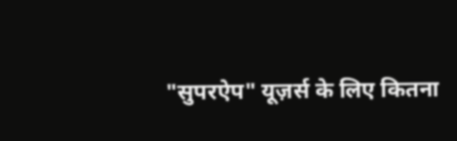"सुपरऐप" यूज़र्स के लिए कितना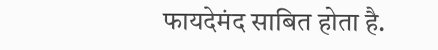फायदेमंद साबित होता है.